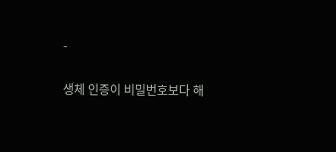-

생체 인증이 비밀번호보다 해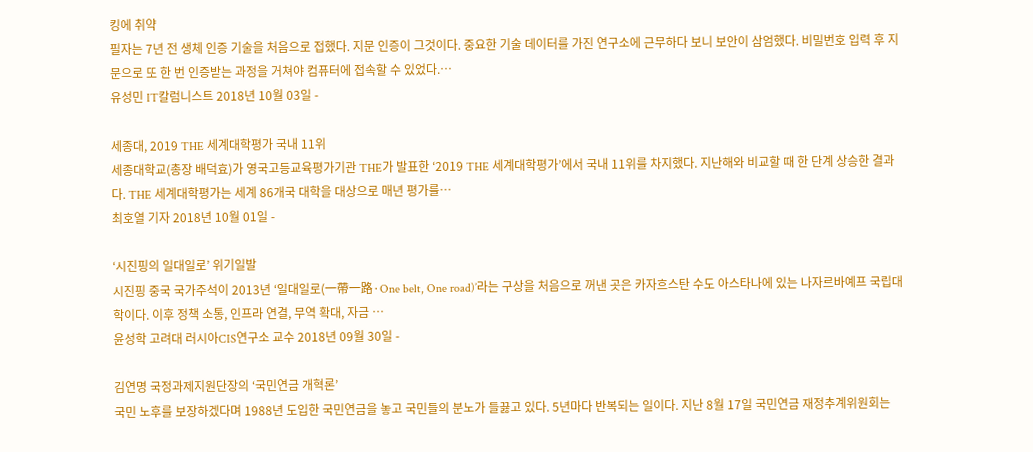킹에 취약
필자는 7년 전 생체 인증 기술을 처음으로 접했다. 지문 인증이 그것이다. 중요한 기술 데이터를 가진 연구소에 근무하다 보니 보안이 삼엄했다. 비밀번호 입력 후 지문으로 또 한 번 인증받는 과정을 거쳐야 컴퓨터에 접속할 수 있었다.…
유성민 IT칼럼니스트 2018년 10월 03일 -

세종대, 2019 THE 세계대학평가 국내 11위
세종대학교(총장 배덕효)가 영국고등교육평가기관 THE가 발표한 ‘2019 THE 세계대학평가’에서 국내 11위를 차지했다. 지난해와 비교할 때 한 단계 상승한 결과다. THE 세계대학평가는 세계 86개국 대학을 대상으로 매년 평가를…
최호열 기자 2018년 10월 01일 -

‘시진핑의 일대일로’ 위기일발
시진핑 중국 국가주석이 2013년 ‘일대일로(一帶一路·One belt, One road)’라는 구상을 처음으로 꺼낸 곳은 카자흐스탄 수도 아스타나에 있는 나자르바예프 국립대학이다. 이후 정책 소통, 인프라 연결, 무역 확대, 자금 …
윤성학 고려대 러시아CIS연구소 교수 2018년 09월 30일 -

김연명 국정과제지원단장의 ‘국민연금 개혁론’
국민 노후를 보장하겠다며 1988년 도입한 국민연금을 놓고 국민들의 분노가 들끓고 있다. 5년마다 반복되는 일이다. 지난 8월 17일 국민연금 재정추계위원회는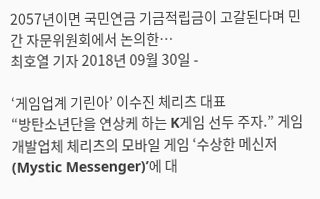2057년이면 국민연금 기금적립금이 고갈된다며 민간 자문위원회에서 논의한…
최호열 기자 2018년 09월 30일 -

‘게임업계 기린아’ 이수진 체리츠 대표
“방탄소년단을 연상케 하는 K게임 선두 주자.” 게임 개발업체 체리츠의 모바일 게임 ‘수상한 메신저(Mystic Messenger)’에 대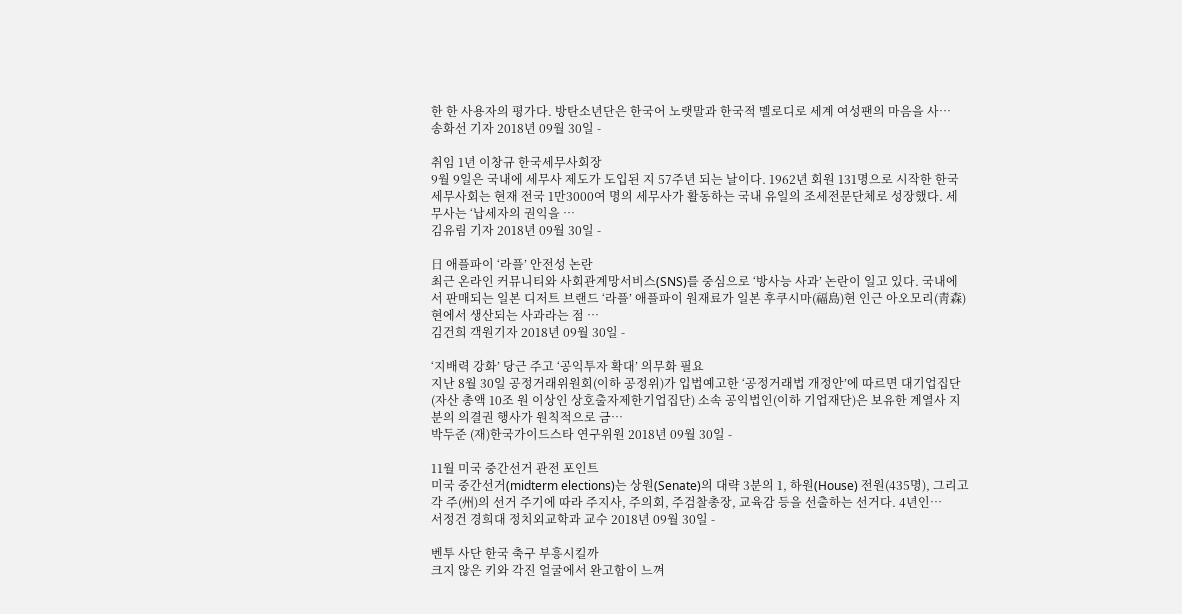한 한 사용자의 평가다. 방탄소년단은 한국어 노랫말과 한국적 멜로디로 세계 여성팬의 마음을 사…
송화선 기자 2018년 09월 30일 -

취임 1년 이창규 한국세무사회장
9월 9일은 국내에 세무사 제도가 도입된 지 57주년 되는 날이다. 1962년 회원 131명으로 시작한 한국세무사회는 현재 전국 1만3000여 명의 세무사가 활동하는 국내 유일의 조세전문단체로 성장했다. 세무사는 ‘납세자의 권익을 …
김유림 기자 2018년 09월 30일 -

日 애플파이 ‘라플’ 안전성 논란
최근 온라인 커뮤니티와 사회관계망서비스(SNS)를 중심으로 ‘방사능 사과’ 논란이 일고 있다. 국내에서 판매되는 일본 디저트 브랜드 ‘라플’ 애플파이 원재료가 일본 후쿠시마(福島)현 인근 아오모리(靑森)현에서 생산되는 사과라는 점 …
김건희 객원기자 2018년 09월 30일 -

‘지배력 강화’ 당근 주고 ‘공익투자 확대’ 의무화 필요
지난 8월 30일 공정거래위원회(이하 공정위)가 입법예고한 ‘공정거래법 개정안’에 따르면 대기업집단(자산 총액 10조 원 이상인 상호출자제한기업집단) 소속 공익법인(이하 기업재단)은 보유한 계열사 지분의 의결권 행사가 원칙적으로 금…
박두준 (재)한국가이드스타 연구위원 2018년 09월 30일 -

11월 미국 중간선거 관전 포인트
미국 중간선거(midterm elections)는 상원(Senate)의 대략 3분의 1, 하원(House) 전원(435명), 그리고 각 주(州)의 선거 주기에 따라 주지사, 주의회, 주검찰총장, 교육감 등을 선출하는 선거다. 4년인…
서정건 경희대 정치외교학과 교수 2018년 09월 30일 -

벤투 사단 한국 축구 부흥시킬까
크지 않은 키와 각진 얼굴에서 완고함이 느껴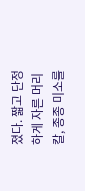졌다. 짧고 단정하게 자른 머리칼, 종종 미소를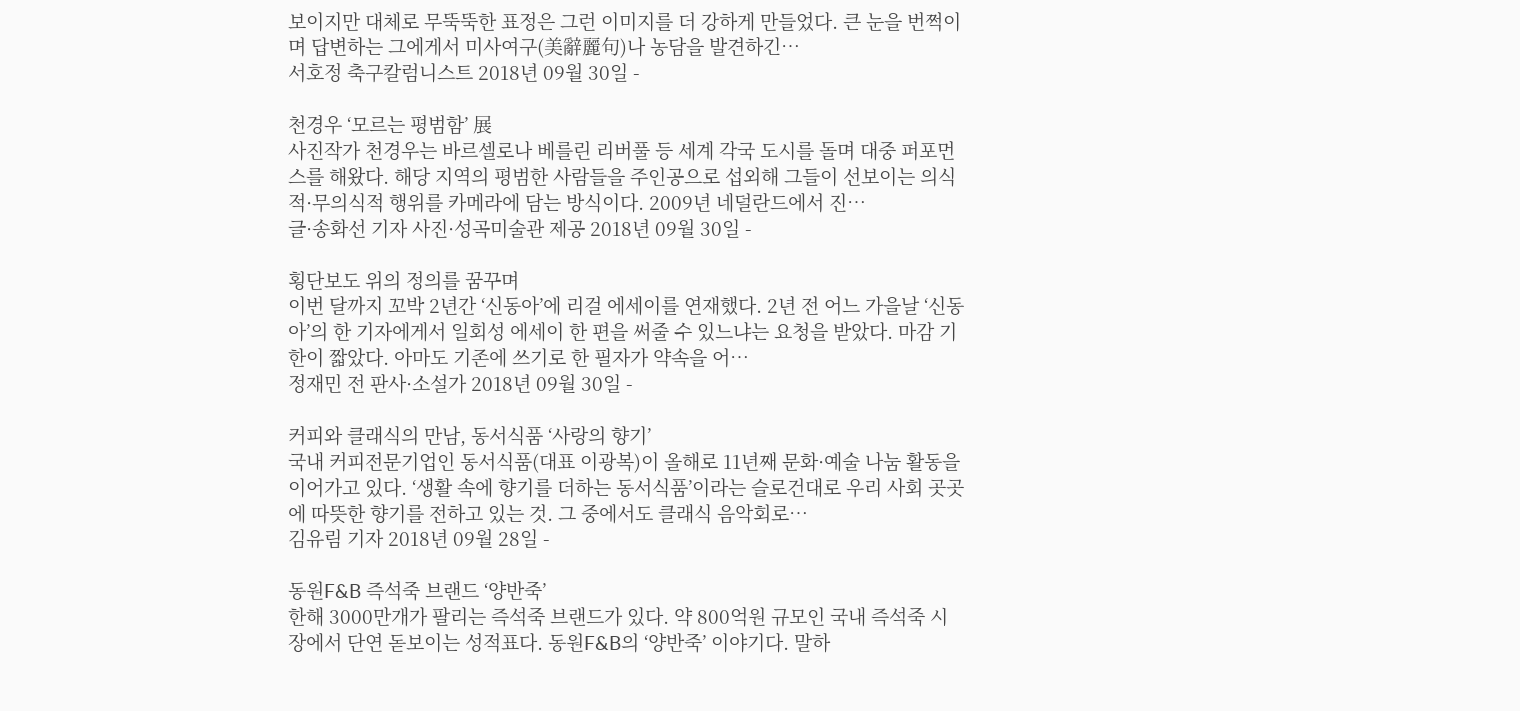보이지만 대체로 무뚝뚝한 표정은 그런 이미지를 더 강하게 만들었다. 큰 눈을 번쩍이며 답변하는 그에게서 미사여구(美辭麗句)나 농담을 발견하긴…
서호정 축구칼럼니스트 2018년 09월 30일 -

천경우 ‘모르는 평범함’ 展
사진작가 천경우는 바르셀로나 베를린 리버풀 등 세계 각국 도시를 돌며 대중 퍼포먼스를 해왔다. 해당 지역의 평범한 사람들을 주인공으로 섭외해 그들이 선보이는 의식적·무의식적 행위를 카메라에 담는 방식이다. 2009년 네덜란드에서 진…
글·송화선 기자 사진·성곡미술관 제공 2018년 09월 30일 -

횡단보도 위의 정의를 꿈꾸며
이번 달까지 꼬박 2년간 ‘신동아’에 리걸 에세이를 연재했다. 2년 전 어느 가을날 ‘신동아’의 한 기자에게서 일회성 에세이 한 편을 써줄 수 있느냐는 요청을 받았다. 마감 기한이 짧았다. 아마도 기존에 쓰기로 한 필자가 약속을 어…
정재민 전 판사·소설가 2018년 09월 30일 -

커피와 클래식의 만남, 동서식품 ‘사랑의 향기’
국내 커피전문기업인 동서식품(대표 이광복)이 올해로 11년째 문화·예술 나눔 활동을 이어가고 있다. ‘생활 속에 향기를 더하는 동서식품’이라는 슬로건대로 우리 사회 곳곳에 따뜻한 향기를 전하고 있는 것. 그 중에서도 클래식 음악회로…
김유림 기자 2018년 09월 28일 -

동원F&B 즉석죽 브랜드 ‘양반죽’
한해 3000만개가 팔리는 즉석죽 브랜드가 있다. 약 800억원 규모인 국내 즉석죽 시장에서 단연 돋보이는 성적표다. 동원F&B의 ‘양반죽’ 이야기다. 말하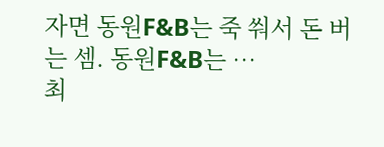자면 동원F&B는 죽 쒀서 돈 버는 셈. 동원F&B는 …
최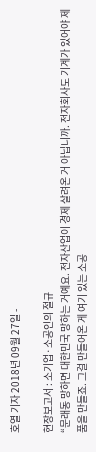호열 기자 2018년 09월 27일 -

현장보고서 : 소기업·소공인의 절규
“문래동 망하면 대한민국 망하는 거예요. 전자산업이 경제 살려온 거 아닙니까. 전자회사도 기계가 있어야 제품을 만들죠. 그걸 만들어온 게 여기 있는 소공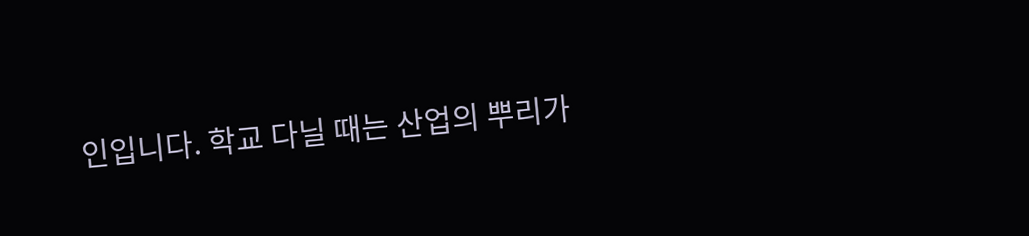인입니다. 학교 다닐 때는 산업의 뿌리가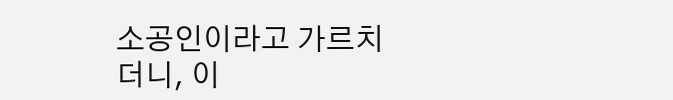소공인이라고 가르치더니, 이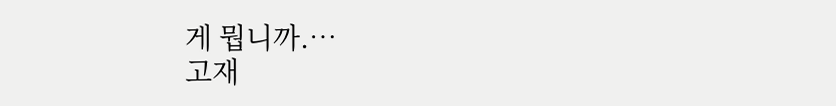게 뭡니까.…
고재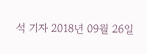석 기자 2018년 09월 26일